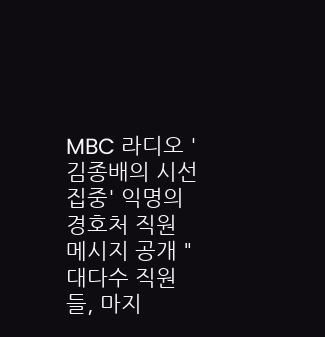MBC 라디오 '김종배의 시선집중' 익명의 경호처 직원 메시지 공개 "대다수 직원들, 마지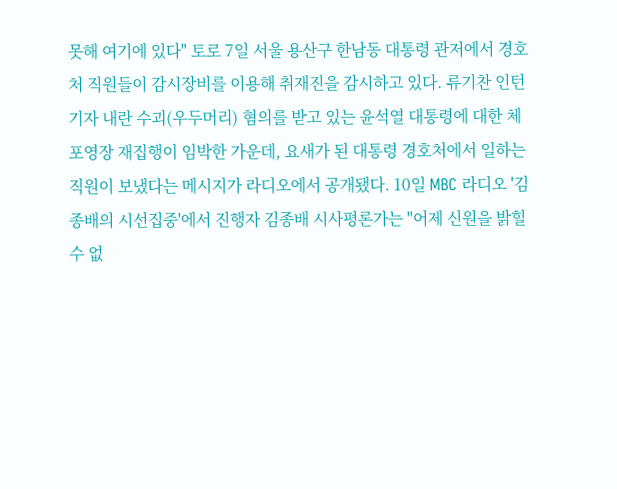못해 여기에 있다" 토로 7일 서울 용산구 한남동 대통령 관저에서 경호처 직원들이 감시장비를 이용해 취재진을 감시하고 있다. 류기찬 인턴기자 내란 수괴(우두머리) 혐의를 받고 있는 윤석열 대통령에 대한 체포영장 재집행이 임박한 가운데, 요새가 된 대통령 경호처에서 일하는 직원이 보냈다는 메시지가 라디오에서 공개됐다. 10일 MBC 라디오 '김종배의 시선집중'에서 진행자 김종배 시사평론가는 "어제 신원을 밝힐 수 없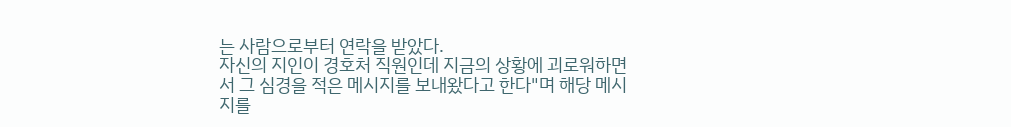는 사람으로부터 연락을 받았다.
자신의 지인이 경호처 직원인데 지금의 상황에 괴로워하면서 그 심경을 적은 메시지를 보내왔다고 한다"며 해당 메시지를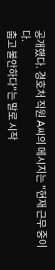공개했다. 경호처 직원 A씨의 메시지는 "현재 근무 중이다.
춥고 불안하다"는 말로 시작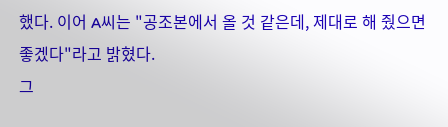했다. 이어 A씨는 "공조본에서 올 것 같은데, 제대로 해 줬으면 좋겠다"라고 밝혔다.
그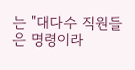는 "대다수 직원들은 명령이라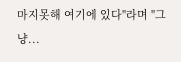마지못해 여기에 있다"라며 "그냥...